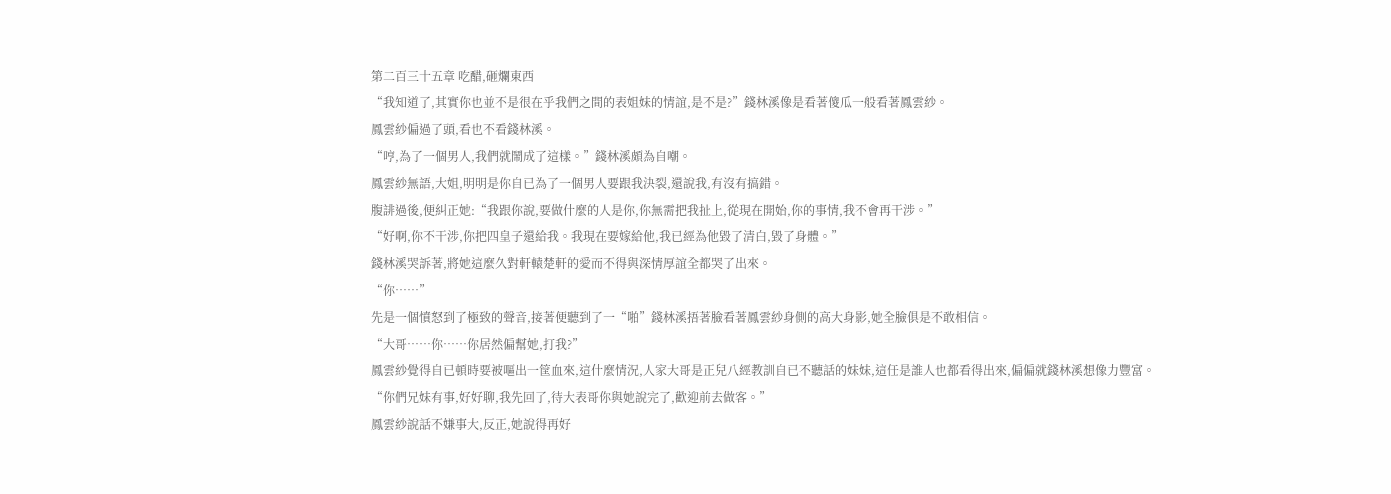第二百三十五章 吃醋,砸爛東西
“我知道了,其實你也並不是很在乎我們之間的表姐妹的情誼,是不是?”錢林溪像是看著傻瓜一般看著鳳雲紗。
鳳雲紗偏過了頭,看也不看錢林溪。
“哼,為了一個男人,我們就鬧成了這樣。”錢林溪頗為自嘲。
鳳雲紗無語,大姐,明明是你自已為了一個男人要跟我決裂,還說我,有沒有搞錯。
腹誹過後,便糾正她:“我跟你說,要做什麼的人是你,你無需把我扯上,從現在開始,你的事情,我不會再干涉。”
“好啊,你不干涉,你把四皇子還給我。我現在要嫁給他,我已經為他毀了清白,毀了身體。”
錢林溪哭訴著,將她這麼久對軒轅楚軒的愛而不得與深情厚誼全都哭了出來。
“你……”
先是一個憤怒到了極致的聲音,接著便聽到了一“啪”錢林溪捂著臉看著鳳雲紗身側的高大身影,她全臉俱是不敢相信。
“大哥……你……你居然偏幫她,打我?”
鳳雲紗覺得自已頓時要被嘔出一筐血來,這什麼情況,人家大哥是正兒八經教訓自已不聽話的妹妹,這任是誰人也都看得出來,偏偏就錢林溪想像力豐富。
“你們兄妹有事,好好聊,我先回了,待大表哥你與她說完了,歡迎前去做客。”
鳳雲紗說話不嫌事大,反正,她說得再好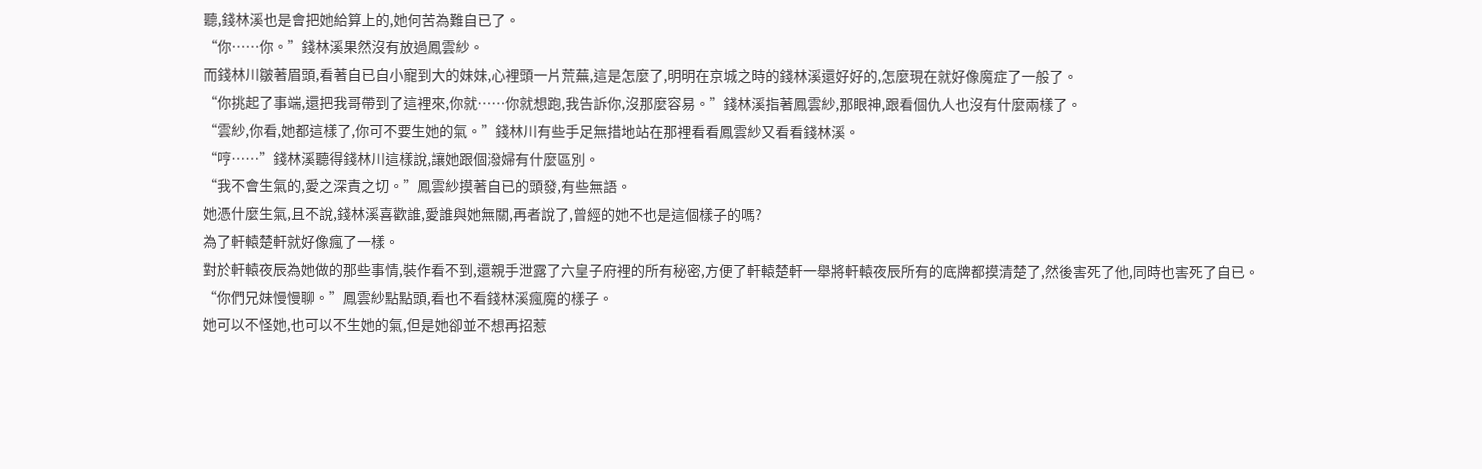聽,錢林溪也是會把她給算上的,她何苦為難自已了。
“你……你。”錢林溪果然沒有放過鳳雲紗。
而錢林川皺著眉頭,看著自已自小寵到大的妹妹,心裡頭一片荒蕪,這是怎麼了,明明在京城之時的錢林溪還好好的,怎麼現在就好像魔症了一般了。
“你挑起了事端,還把我哥帶到了這裡來,你就……你就想跑,我告訴你,沒那麼容易。”錢林溪指著鳳雲紗,那眼神,跟看個仇人也沒有什麼兩樣了。
“雲紗,你看,她都這樣了,你可不要生她的氣。”錢林川有些手足無措地站在那裡看看鳳雲紗又看看錢林溪。
“哼……”錢林溪聽得錢林川這樣說,讓她跟個潑婦有什麼區別。
“我不會生氣的,愛之深責之切。”鳳雲紗摸著自已的頭發,有些無語。
她憑什麼生氣,且不說,錢林溪喜歡誰,愛誰與她無關,再者說了,曾經的她不也是這個樣子的嗎?
為了軒轅楚軒就好像瘋了一樣。
對於軒轅夜辰為她做的那些事情,裝作看不到,還親手泄露了六皇子府裡的所有秘密,方便了軒轅楚軒一舉將軒轅夜辰所有的底牌都摸清楚了,然後害死了他,同時也害死了自已。
“你們兄妹慢慢聊。”鳳雲紗點點頭,看也不看錢林溪瘋魔的樣子。
她可以不怪她,也可以不生她的氣,但是她卻並不想再招惹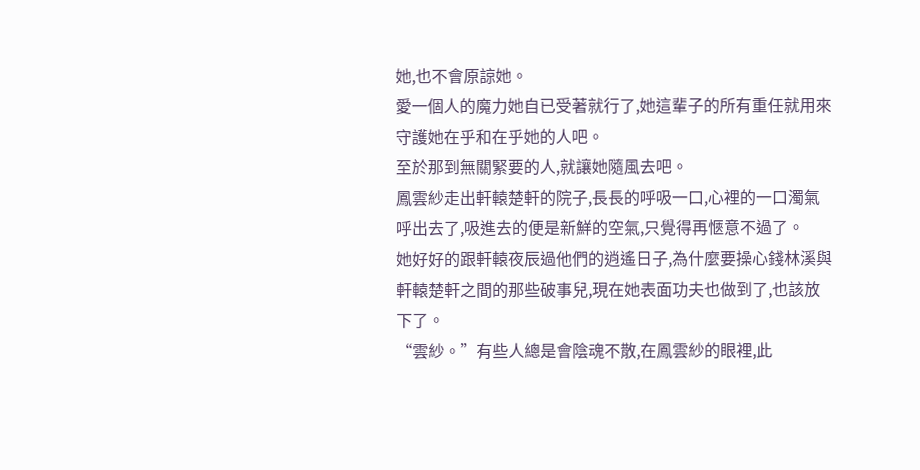她,也不會原諒她。
愛一個人的魔力她自已受著就行了,她這輩子的所有重任就用來守護她在乎和在乎她的人吧。
至於那到無關緊要的人,就讓她隨風去吧。
鳳雲紗走出軒轅楚軒的院子,長長的呼吸一口,心裡的一口濁氣呼出去了,吸進去的便是新鮮的空氣,只覺得再愜意不過了。
她好好的跟軒轅夜辰過他們的逍遙日子,為什麼要操心錢林溪與軒轅楚軒之間的那些破事兒,現在她表面功夫也做到了,也該放下了。
“雲紗。”有些人總是會陰魂不散,在鳳雲紗的眼裡,此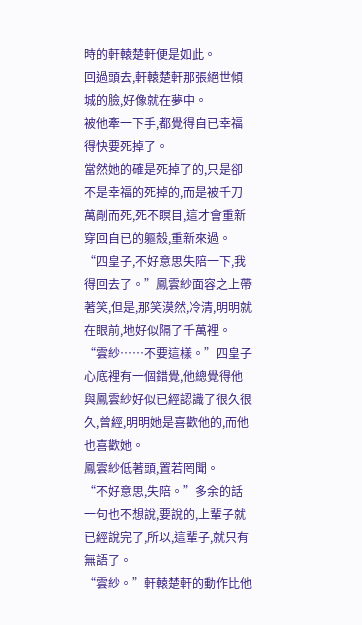時的軒轅楚軒便是如此。
回過頭去,軒轅楚軒那張絕世傾城的臉,好像就在夢中。
被他牽一下手,都覺得自已幸福得快要死掉了。
當然她的確是死掉了的,只是卻不是幸福的死掉的,而是被千刀萬剮而死,死不瞑目,這才會重新穿回自已的軀殼,重新來過。
“四皇子,不好意思失陪一下,我得回去了。”鳳雲紗面容之上帶著笑,但是,那笑漠然,冷清,明明就在眼前,地好似隔了千萬裡。
“雲紗……不要這樣。”四皇子心底裡有一個錯覺,他總覺得他與鳳雲紗好似已經認識了很久很久,曾經,明明她是喜歡他的,而他也喜歡她。
鳳雲紗低著頭,置若罔聞。
“不好意思,失陪。”多余的話一句也不想說,要說的,上輩子就已經說完了,所以,這輩子,就只有無語了。
“雲紗。”軒轅楚軒的動作比他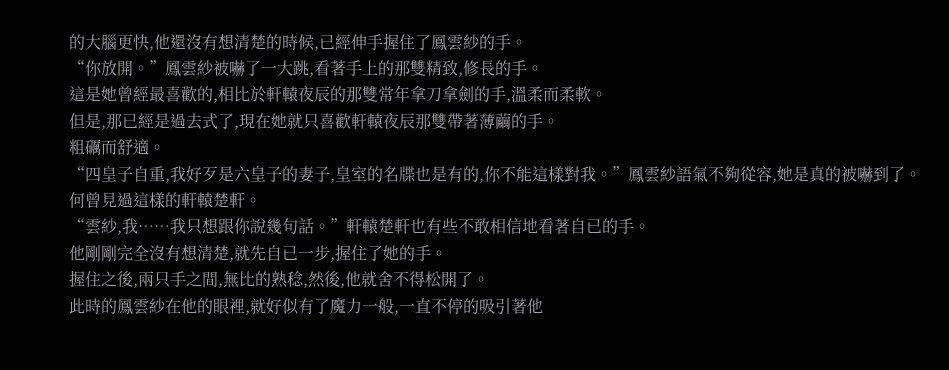的大腦更快,他還沒有想清楚的時候,已經伸手握住了鳳雲紗的手。
“你放開。”鳳雲紗被嚇了一大跳,看著手上的那雙精致,修長的手。
這是她曾經最喜歡的,相比於軒轅夜辰的那雙常年拿刀拿劍的手,溫柔而柔軟。
但是,那已經是過去式了,現在她就只喜歡軒轅夜辰那雙帶著薄繭的手。
粗礪而舒適。
“四皇子自重,我好歹是六皇子的妻子,皇室的名牒也是有的,你不能這樣對我。”鳳雲紗語氣不夠從容,她是真的被嚇到了。
何曾見過這樣的軒轅楚軒。
“雲紗,我……我只想跟你說幾句話。”軒轅楚軒也有些不敢相信地看著自已的手。
他剛剛完全沒有想清楚,就先自已一步,握住了她的手。
握住之後,兩只手之間,無比的熟稔,然後,他就舍不得松開了。
此時的鳳雲紗在他的眼裡,就好似有了魔力一般,一直不停的吸引著他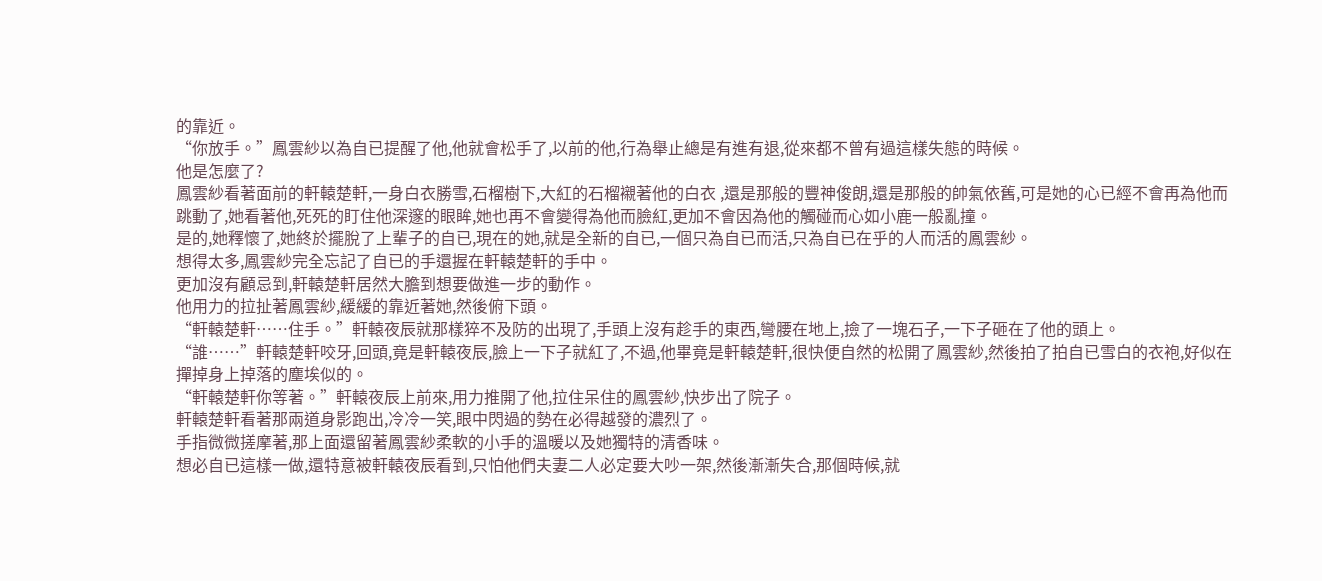的靠近。
“你放手。”鳳雲紗以為自已提醒了他,他就會松手了,以前的他,行為舉止總是有進有退,從來都不曾有過這樣失態的時候。
他是怎麼了?
鳳雲紗看著面前的軒轅楚軒,一身白衣勝雪,石榴樹下,大紅的石榴襯著他的白衣 ,還是那般的豐神俊朗,還是那般的帥氣依舊,可是她的心已經不會再為他而跳動了,她看著他,死死的盯住他深邃的眼眸,她也再不會變得為他而臉紅,更加不會因為他的觸碰而心如小鹿一般亂撞。
是的,她釋懷了,她終於擺脫了上輩子的自已,現在的她,就是全新的自已,一個只為自已而活,只為自已在乎的人而活的鳳雲紗。
想得太多,鳳雲紗完全忘記了自已的手還握在軒轅楚軒的手中。
更加沒有顧忌到,軒轅楚軒居然大膽到想要做進一步的動作。
他用力的拉扯著鳳雲紗,緩緩的靠近著她,然後俯下頭。
“軒轅楚軒……住手。”軒轅夜辰就那樣猝不及防的出現了,手頭上沒有趁手的東西,彎腰在地上,撿了一塊石子,一下子砸在了他的頭上。
“誰……”軒轅楚軒咬牙,回頭,竟是軒轅夜辰,臉上一下子就紅了,不過,他畢竟是軒轅楚軒,很快便自然的松開了鳳雲紗,然後拍了拍自已雪白的衣袍,好似在撣掉身上掉落的塵埃似的。
“軒轅楚軒你等著。”軒轅夜辰上前來,用力推開了他,拉住呆住的鳳雲紗,快步出了院子。
軒轅楚軒看著那兩道身影跑出,冷冷一笑,眼中閃過的勢在必得越發的濃烈了。
手指微微搓摩著,那上面還留著鳳雲紗柔軟的小手的溫暖以及她獨特的清香味。
想必自已這樣一做,還特意被軒轅夜辰看到,只怕他們夫妻二人必定要大吵一架,然後漸漸失合,那個時候,就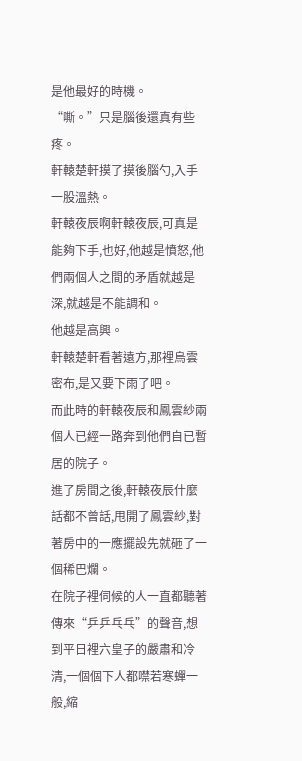是他最好的時機。
“嘶。”只是腦後還真有些疼。
軒轅楚軒摸了摸後腦勺,入手一股溫熱。
軒轅夜辰啊軒轅夜辰,可真是能夠下手,也好,他越是憤怒,他們兩個人之間的矛盾就越是深,就越是不能調和。
他越是高興。
軒轅楚軒看著遠方,那裡烏雲密布,是又要下雨了吧。
而此時的軒轅夜辰和鳳雲紗兩個人已經一路奔到他們自已暫居的院子。
進了房間之後,軒轅夜辰什麼話都不曾話,甩開了鳳雲紗,對著房中的一應擺設先就砸了一個稀巴爛。
在院子裡伺候的人一直都聽著傳來“乒乒乓乓”的聲音,想到平日裡六皇子的嚴肅和冷清,一個個下人都噤若寒蟬一般,縮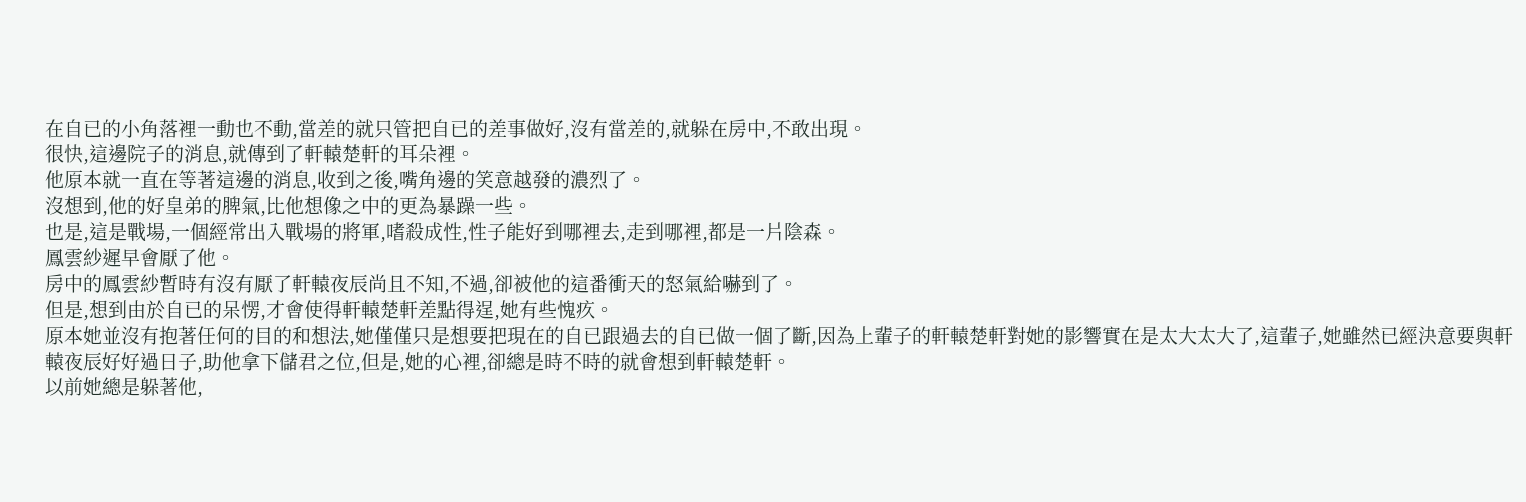在自已的小角落裡一動也不動,當差的就只管把自已的差事做好,沒有當差的,就躲在房中,不敢出現。
很快,這邊院子的消息,就傳到了軒轅楚軒的耳朵裡。
他原本就一直在等著這邊的消息,收到之後,嘴角邊的笑意越發的濃烈了。
沒想到,他的好皇弟的脾氣,比他想像之中的更為暴躁一些。
也是,這是戰場,一個經常出入戰場的將軍,嗜殺成性,性子能好到哪裡去,走到哪裡,都是一片陰森。
鳳雲紗遲早會厭了他。
房中的鳳雲紗暫時有沒有厭了軒轅夜辰尚且不知,不過,卻被他的這番衝天的怒氣給嚇到了。
但是,想到由於自已的呆愣,才會使得軒轅楚軒差點得逞,她有些愧疚。
原本她並沒有抱著任何的目的和想法,她僅僅只是想要把現在的自已跟過去的自已做一個了斷,因為上輩子的軒轅楚軒對她的影響實在是太大太大了,這輩子,她雖然已經決意要與軒轅夜辰好好過日子,助他拿下儲君之位,但是,她的心裡,卻總是時不時的就會想到軒轅楚軒。
以前她總是躲著他,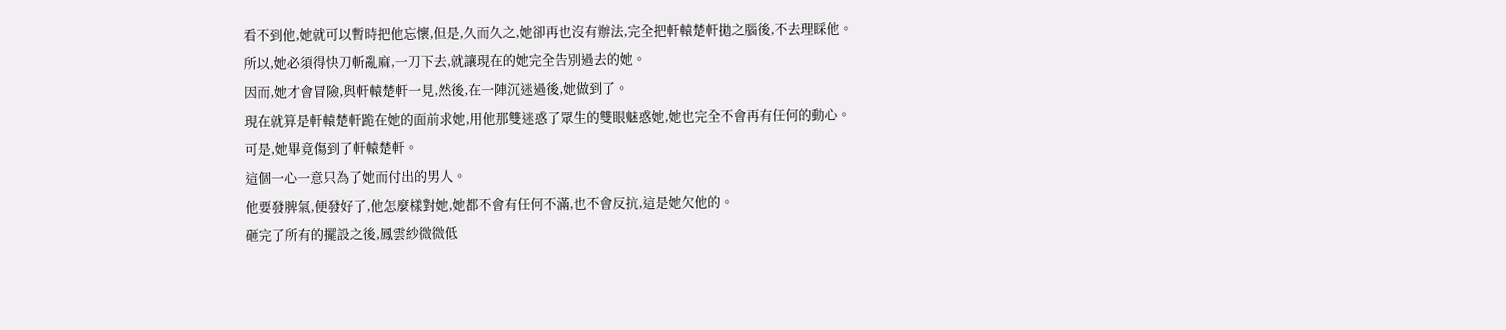看不到他,她就可以暫時把他忘懷,但是,久而久之,她卻再也沒有辦法,完全把軒轅楚軒拋之腦後,不去理睬他。
所以,她必須得快刀斬亂麻,一刀下去,就讓現在的她完全告別過去的她。
因而,她才會冒險,與軒轅楚軒一見,然後,在一陣沉迷過後,她做到了。
現在就算是軒轅楚軒跪在她的面前求她,用他那雙迷惑了眾生的雙眼魅惑她,她也完全不會再有任何的動心。
可是,她畢竟傷到了軒轅楚軒。
這個一心一意只為了她而付出的男人。
他要發脾氣,便發好了,他怎麼樣對她,她都不會有任何不滿,也不會反抗,這是她欠他的。
砸完了所有的擺設之後,鳳雲紗微微低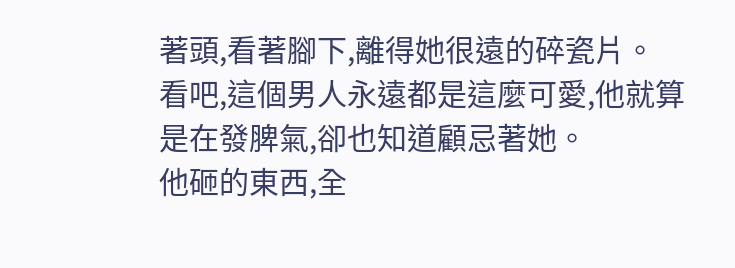著頭,看著腳下,離得她很遠的碎瓷片。
看吧,這個男人永遠都是這麼可愛,他就算是在發脾氣,卻也知道顧忌著她。
他砸的東西,全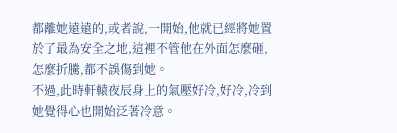都離她遠遠的,或者說,一開始,他就已經將她置於了最為安全之地,這裡不管他在外面怎麼砸,怎麼折騰,都不誤傷到她。
不過,此時軒轅夜辰身上的氣壓好冷,好冷,冷到她覺得心也開始泛著冷意。